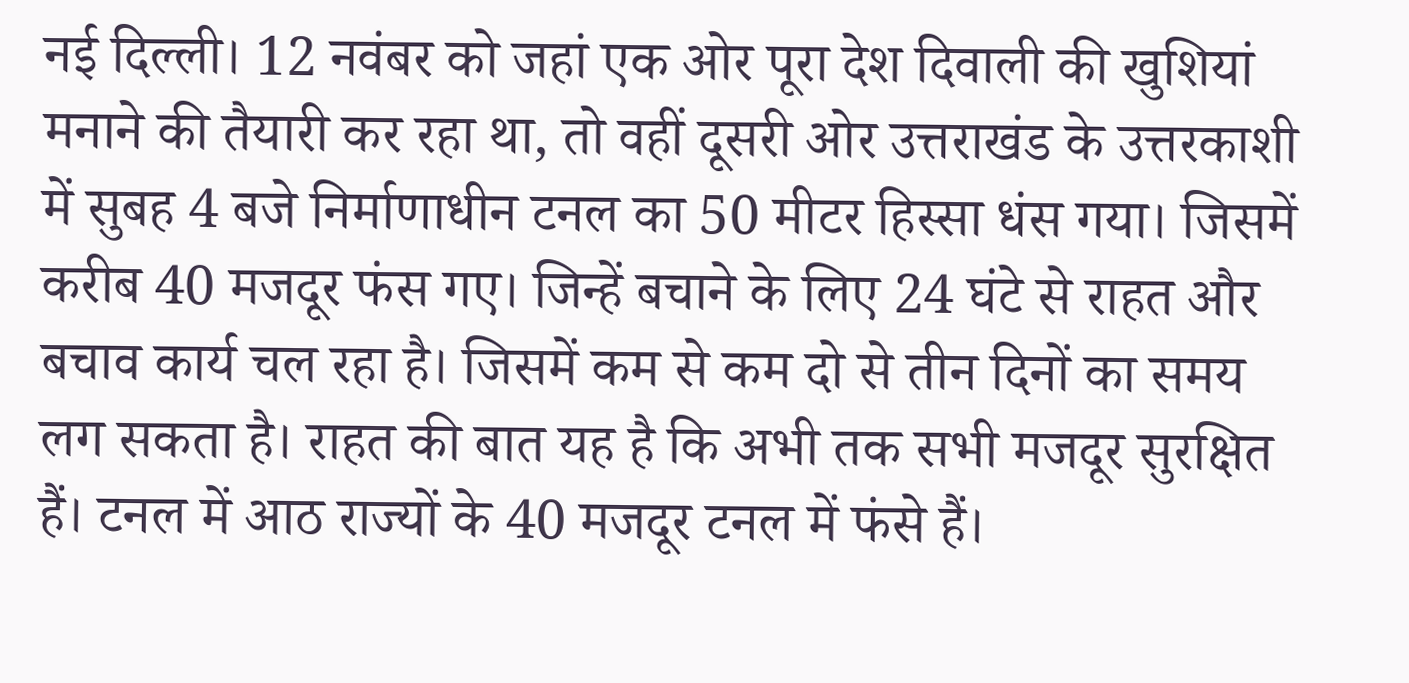नई दिल्ली। 12 नवंबर को जहां एक ओर पूरा देश दिवाली की खुशियां मनाने की तैयारी कर रहा था, तो वहीं दूसरी ओर उत्तराखंड के उत्तरकाशी में सुबह 4 बजे निर्माणाधीन टनल का 50 मीटर हिस्सा धंस गया। जिसमें करीब 40 मजदूर फंस गए। जिन्हें बचाने के लिए 24 घंटे से राहत और बचाव कार्य चल रहा है। जिसमें कम से कम दो से तीन दिनों का समय लग सकता है। राहत की बात यह है कि अभी तक सभी मजदूर सुरक्षित हैं। टनल में आठ राज्यों के 40 मजदूर टनल में फंसे हैं।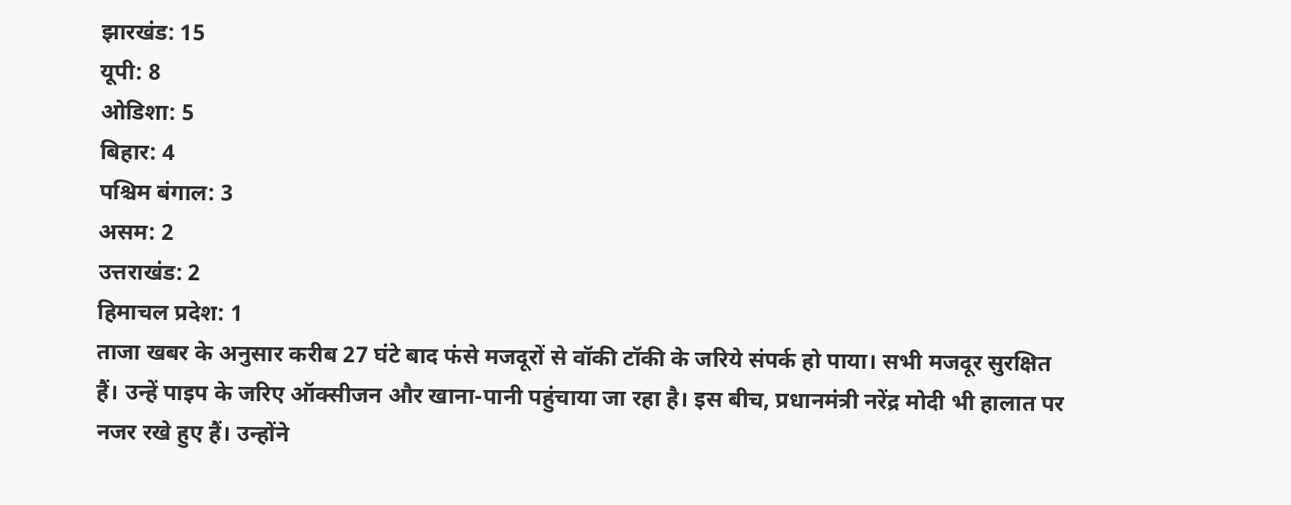झारखंड: 15
यूपी: 8
ओडिशा: 5
बिहार: 4
पश्चिम बंगाल: 3
असम: 2
उत्तराखंड: 2
हिमाचल प्रदेश: 1
ताजा खबर के अनुसार करीब 27 घंटे बाद फंसे मजदूरों से वॉकी टॉकी के जरिये संपर्क हो पाया। सभी मजदूर सुरक्षित हैं। उन्हें पाइप के जरिए ऑक्सीजन और खाना-पानी पहुंचाया जा रहा है। इस बीच, प्रधानमंत्री नरेंद्र मोदी भी हालात पर नजर रखे हुए हैं। उन्होंने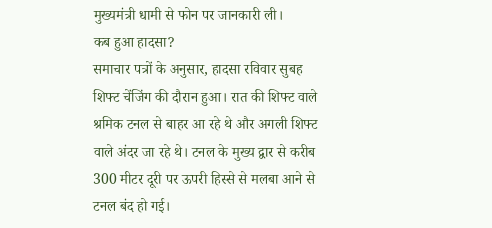मुख्यमंत्री धामी से फोन पर जानकारी ली।
कब हुआ हादसा?
समाचार पत्रों के अनुसार, हादसा रविवार सुबह शिफ्ट चेंजिंग की दौरान हुआ। रात की शिफ्ट वाले श्रमिक टनल से बाहर आ रहे थे और अगली शिफ्ट वाले अंदर जा रहे थे। टनल के मुख्य द्वार से करीब 300 मीटर दूरी पर ऊपरी हिस्से से मलबा आने से टनल बंद हो गई।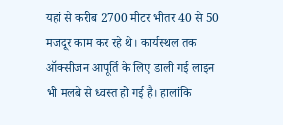यहां से करीब 2700 मीटर भीतर 40 से 50 मजदूर काम कर रहे थे। कार्यस्थल तक ऑक्सीजन आपूर्ति के लिए डाली गई लाइन भी मलबे से ध्वस्त हो गई है। हालांकि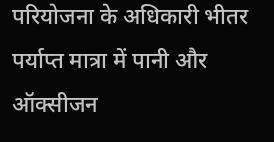परियोजना के अधिकारी भीतर पर्याप्त मात्रा में पानी और ऑक्सीजन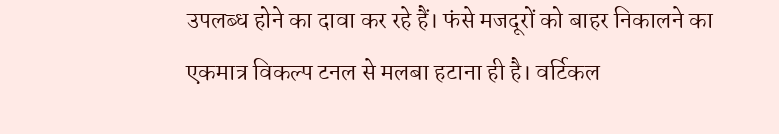उपलब्ध होने का दावा कर रहे हैं। फंसे मजदूरों को बाहर निकालने का एकमात्र विकल्प टनल से मलबा हटाना ही है। वर्टिकल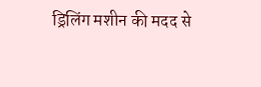ड्रिलिंग मशीन की मदद से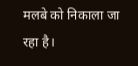मलबे को निकाला जा रहा है।